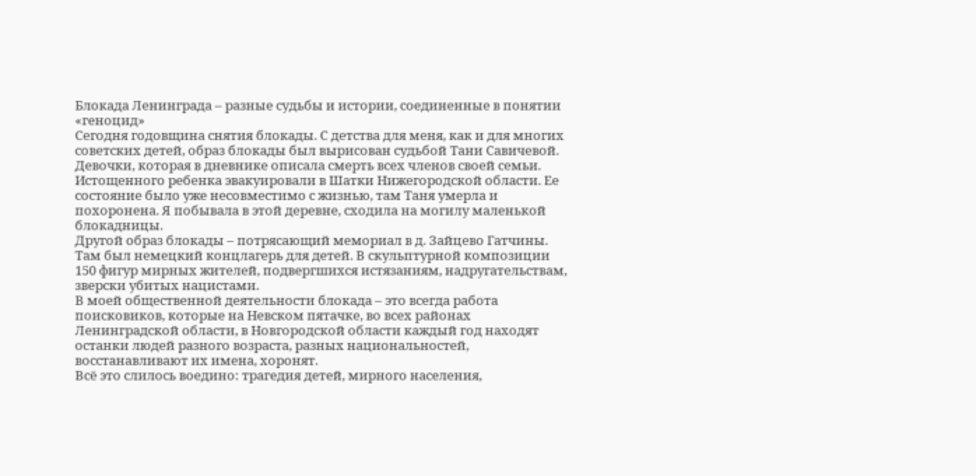Блокада Ленинграда – разные судьбы и истории, соединенные в понятии «геноцид»
Сегодня годовщина снятия блокады. С детства для меня, как и для многих советских детей, образ блокады был вырисован судьбой Тани Савичевой. Девочки, которая в дневнике описала смерть всех членов своей семьи. Истощенного ребенка эвакуировали в Шатки Нижегородской области. Ее состояние было уже несовместимо с жизнью, там Таня умерла и похоронена. Я побывала в этой деревне, сходила на могилу маленькой блокадницы.
Другой образ блокады – потрясающий мемориал в д. Зайцево Гатчины. Там был немецкий концлагерь для детей. В скульптурной композиции 150 фигур мирных жителей, подвергшихся истязаниям, надругательствам, зверски убитых нацистами.
В моей общественной деятельности блокада – это всегда работа поисковиков, которые на Невском пятачке, во всех районах Ленинградской области, в Новгородской области каждый год находят останки людей разного возраста, разных национальностей, восстанавливают их имена, хоронят.
Всё это слилось воедино: трагедия детей, мирного населения,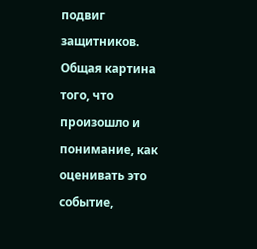подвиг защитников.
Общая картина того, что произошло и понимание, как оценивать это событие,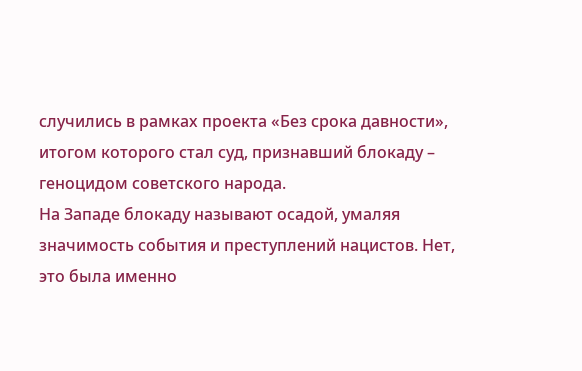случились в рамках проекта «Без срока давности», итогом которого стал суд, признавший блокаду – геноцидом советского народа.
На Западе блокаду называют осадой, умаляя значимость события и преступлений нацистов. Нет, это была именно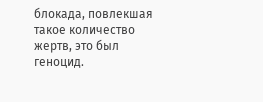блокада, повлекшая такое количество жертв, это был геноцид.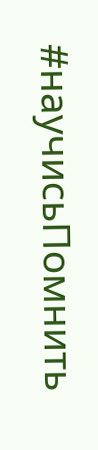#научисьПомнить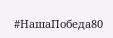#НашаПобеда80